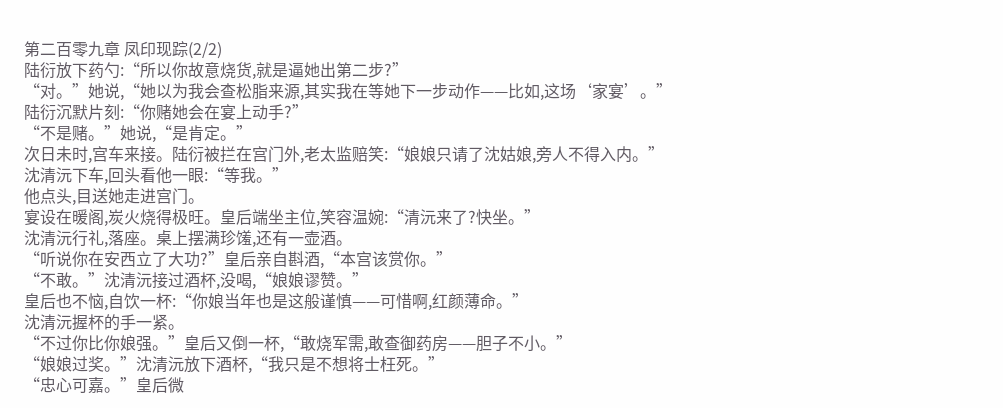第二百零九章 凤印现踪(2/2)
陆衍放下药勺:“所以你故意烧货,就是逼她出第二步?”
“对。”她说,“她以为我会查松脂来源,其实我在等她下一步动作——比如,这场‘家宴’。”
陆衍沉默片刻:“你赌她会在宴上动手?”
“不是赌。”她说,“是肯定。”
次日未时,宫车来接。陆衍被拦在宫门外,老太监赔笑:“娘娘只请了沈姑娘,旁人不得入内。”
沈清沅下车,回头看他一眼:“等我。”
他点头,目送她走进宫门。
宴设在暖阁,炭火烧得极旺。皇后端坐主位,笑容温婉:“清沅来了?快坐。”
沈清沅行礼,落座。桌上摆满珍馐,还有一壶酒。
“听说你在安西立了大功?”皇后亲自斟酒,“本宫该赏你。”
“不敢。”沈清沅接过酒杯,没喝,“娘娘谬赞。”
皇后也不恼,自饮一杯:“你娘当年也是这般谨慎——可惜啊,红颜薄命。”
沈清沅握杯的手一紧。
“不过你比你娘强。”皇后又倒一杯,“敢烧军需,敢查御药房——胆子不小。”
“娘娘过奖。”沈清沅放下酒杯,“我只是不想将士枉死。”
“忠心可嘉。”皇后微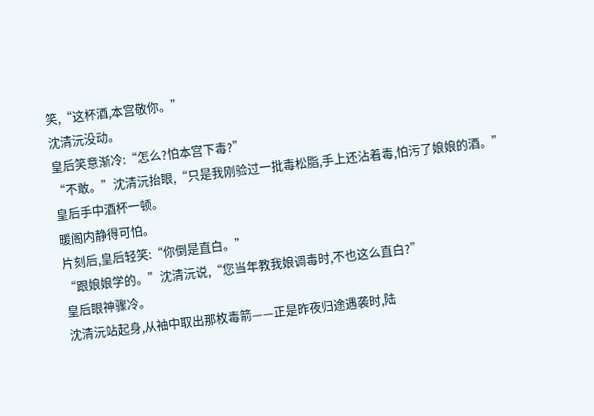笑,“这杯酒,本宫敬你。”
沈清沅没动。
皇后笑意渐冷:“怎么?怕本宫下毒?”
“不敢。”沈清沅抬眼,“只是我刚验过一批毒松脂,手上还沾着毒,怕污了娘娘的酒。”
皇后手中酒杯一顿。
暖阁内静得可怕。
片刻后,皇后轻笑:“你倒是直白。”
“跟娘娘学的。”沈清沅说,“您当年教我娘调毒时,不也这么直白?”
皇后眼神骤冷。
沈清沅站起身,从袖中取出那枚毒箭——正是昨夜归途遇袭时,陆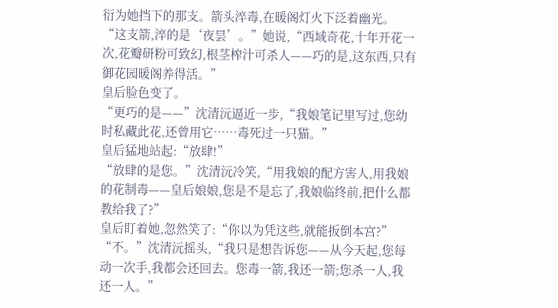衍为她挡下的那支。箭头淬毒,在暖阁灯火下泛着幽光。
“这支箭,淬的是‘夜昙’。”她说,“西域奇花,十年开花一次,花瓣研粉可致幻,根茎榨汁可杀人——巧的是,这东西,只有御花园暖阁养得活。”
皇后脸色变了。
“更巧的是——”沈清沅逼近一步,“我娘笔记里写过,您幼时私藏此花,还曾用它……毒死过一只猫。”
皇后猛地站起:“放肆!”
“放肆的是您。”沈清沅冷笑,“用我娘的配方害人,用我娘的花制毒——皇后娘娘,您是不是忘了,我娘临终前,把什么都教给我了?”
皇后盯着她,忽然笑了:“你以为凭这些,就能扳倒本宫?”
“不。”沈清沅摇头,“我只是想告诉您——从今天起,您每动一次手,我都会还回去。您毒一箭,我还一箭;您杀一人,我还一人。”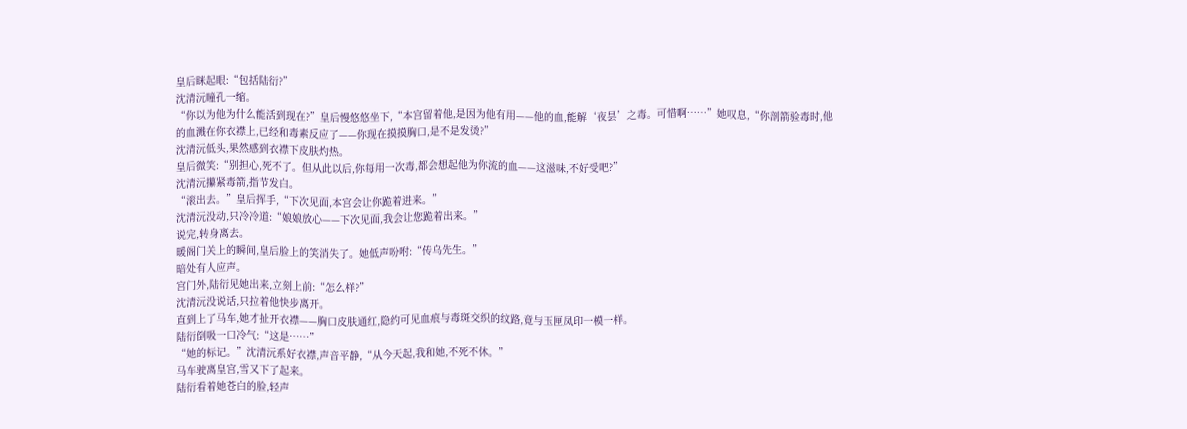皇后眯起眼:“包括陆衍?”
沈清沅瞳孔一缩。
“你以为他为什么能活到现在?”皇后慢悠悠坐下,“本宫留着他,是因为他有用——他的血,能解‘夜昙’之毒。可惜啊……”她叹息,“你剖箭验毒时,他的血溅在你衣襟上,已经和毒素反应了——你现在摸摸胸口,是不是发烫?”
沈清沅低头,果然感到衣襟下皮肤灼热。
皇后微笑:“别担心,死不了。但从此以后,你每用一次毒,都会想起他为你流的血——这滋味,不好受吧?”
沈清沅攥紧毒箭,指节发白。
“滚出去。”皇后挥手,“下次见面,本宫会让你跪着进来。”
沈清沅没动,只冷冷道:“娘娘放心——下次见面,我会让您跪着出来。”
说完,转身离去。
暖阁门关上的瞬间,皇后脸上的笑消失了。她低声吩咐:“传乌先生。”
暗处有人应声。
宫门外,陆衍见她出来,立刻上前:“怎么样?”
沈清沅没说话,只拉着他快步离开。
直到上了马车,她才扯开衣襟——胸口皮肤通红,隐约可见血痕与毒斑交织的纹路,竟与玉匣凤印一模一样。
陆衍倒吸一口冷气:“这是……”
“她的标记。”沈清沅系好衣襟,声音平静,“从今天起,我和她,不死不休。”
马车驶离皇宫,雪又下了起来。
陆衍看着她苍白的脸,轻声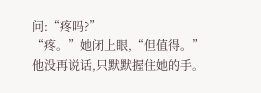问:“疼吗?”
“疼。”她闭上眼,“但值得。”
他没再说话,只默默握住她的手。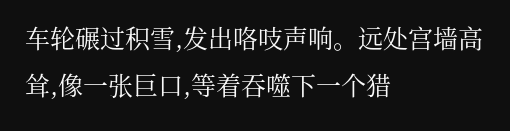车轮碾过积雪,发出咯吱声响。远处宫墙高耸,像一张巨口,等着吞噬下一个猎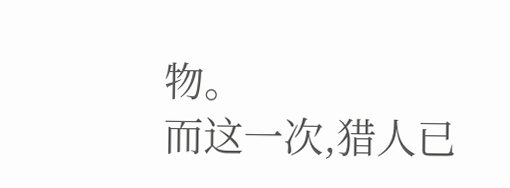物。
而这一次,猎人已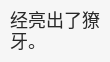经亮出了獠牙。